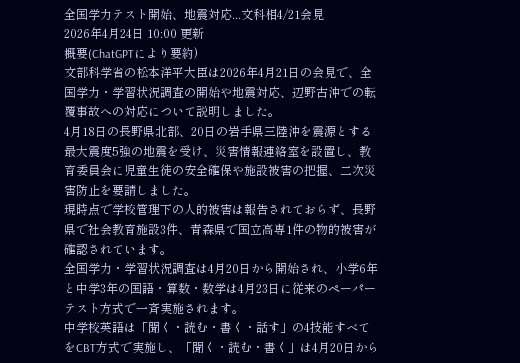全国学力テスト開始、地震対応...文科相4/21会見
2026年4月24日 10:00 更新
概要(ChatGPTにより要約)
文部科学省の松本洋平大臣は2026年4月21日の会見で、全国学力・学習状況調査の開始や地震対応、辺野古沖での転覆事故への対応について説明しました。
4月18日の長野県北部、20日の岩手県三陸沖を震源とする最大震度5強の地震を受け、災害情報連絡室を設置し、教育委員会に児童生徒の安全確保や施設被害の把握、二次災害防止を要請しました。
現時点で学校管理下の人的被害は報告されておらず、長野県で社会教育施設3件、青森県で国立高専1件の物的被害が確認されています。
全国学力・学習状況調査は4月20日から開始され、小学6年と中学3年の国語・算数・数学は4月23日に従来のペーパーテスト方式で一斉実施されます。
中学校英語は「聞く・読む・書く・話す」の4技能すべてをCBT方式で実施し、「聞く・読む・書く」は4月20日から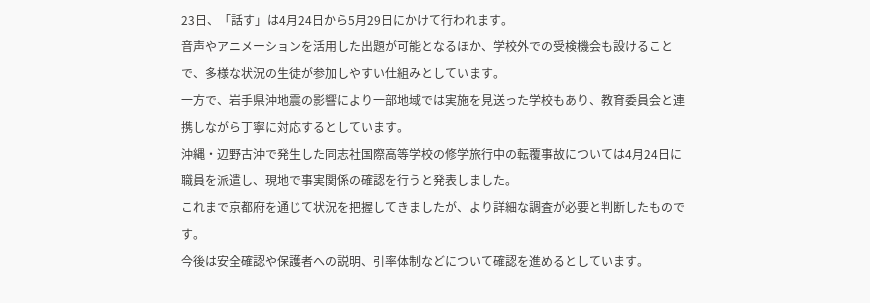23日、「話す」は4月24日から5月29日にかけて行われます。
音声やアニメーションを活用した出題が可能となるほか、学校外での受検機会も設けることで、多様な状況の生徒が参加しやすい仕組みとしています。
一方で、岩手県沖地震の影響により一部地域では実施を見送った学校もあり、教育委員会と連携しながら丁寧に対応するとしています。
沖縄・辺野古沖で発生した同志社国際高等学校の修学旅行中の転覆事故については4月24日に職員を派遣し、現地で事実関係の確認を行うと発表しました。
これまで京都府を通じて状況を把握してきましたが、より詳細な調査が必要と判断したものです。
今後は安全確認や保護者への説明、引率体制などについて確認を進めるとしています。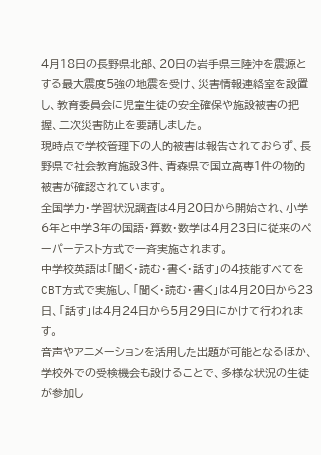4月18日の長野県北部、20日の岩手県三陸沖を震源とする最大震度5強の地震を受け、災害情報連絡室を設置し、教育委員会に児童生徒の安全確保や施設被害の把握、二次災害防止を要請しました。
現時点で学校管理下の人的被害は報告されておらず、長野県で社会教育施設3件、青森県で国立高専1件の物的被害が確認されています。
全国学力・学習状況調査は4月20日から開始され、小学6年と中学3年の国語・算数・数学は4月23日に従来のペーパーテスト方式で一斉実施されます。
中学校英語は「聞く・読む・書く・話す」の4技能すべてをCBT方式で実施し、「聞く・読む・書く」は4月20日から23日、「話す」は4月24日から5月29日にかけて行われます。
音声やアニメーションを活用した出題が可能となるほか、学校外での受検機会も設けることで、多様な状況の生徒が参加し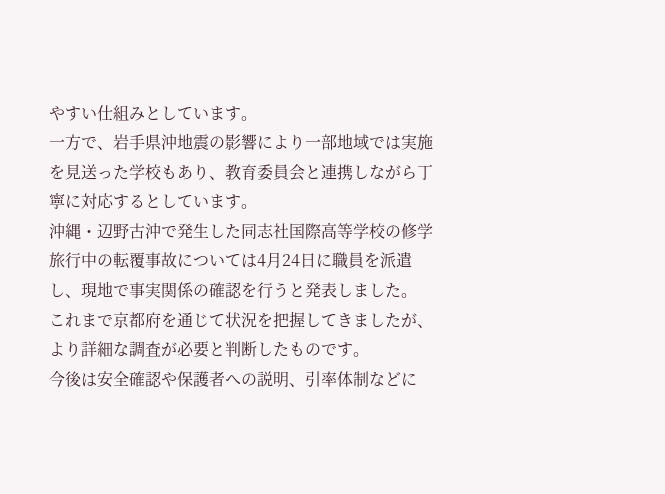やすい仕組みとしています。
一方で、岩手県沖地震の影響により一部地域では実施を見送った学校もあり、教育委員会と連携しながら丁寧に対応するとしています。
沖縄・辺野古沖で発生した同志社国際高等学校の修学旅行中の転覆事故については4月24日に職員を派遣し、現地で事実関係の確認を行うと発表しました。
これまで京都府を通じて状況を把握してきましたが、より詳細な調査が必要と判断したものです。
今後は安全確認や保護者への説明、引率体制などに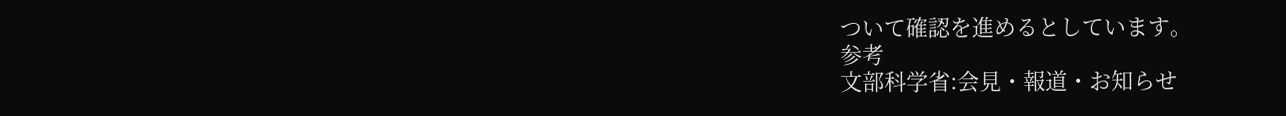ついて確認を進めるとしています。
参考
文部科学省:会見・報道・お知らせ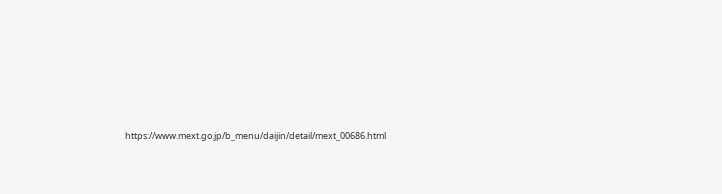https://www.mext.go.jp/b_menu/daijin/detail/mext_00686.html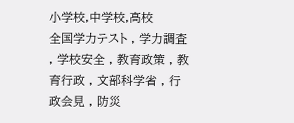小学校,中学校,高校
全国学力テスト , 学力調査 , 学校安全 , 教育政策 , 教育行政 , 文部科学省 , 行政会見 , 防災